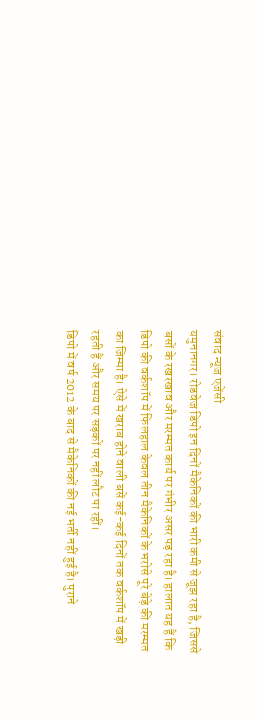संवाद न्यूज एजेंसी
यमुनानगर। रोडवेज डिपो इन दिनों मैकेनिकों की भारी कमी से जूझ रहा है, जिससे बसों के रखरखाव और मरम्मत कार्य पर गंभीर असर पड़ रहा है। हालात यह हैं कि डिपो की वर्कशॉप में फिलहाल केवल तीन मैकेनिकों के भरोसे पूरे बेड़े की मरम्मत का जिम्मा है। ऐसे में खराब होने वाली बसें कई-कई दिनों तक वर्कशॉप में खड़ी रहती हैं और समय पर सड़कों पर नहीं लौट पा रहीं।
डिपो में वर्ष 2012 के बाद से मैकेनिकों की नई भर्ती नहीं हुई है। पुराने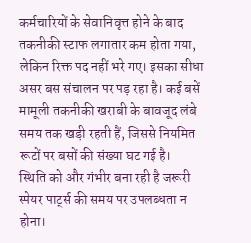कर्मचारियों के सेवानिवृत्त होने के बाद तकनीकी स्टाफ लगातार कम होता गया, लेकिन रिक्त पद नहीं भरे गए। इसका सीधा असर बस संचालन पर पड़ रहा है। कई बसें मामूली तकनीकी खराबी के बावजूद लंबे समय तक खड़ी रहती हैं, जिससे नियमित रूटों पर बसों की संख्या घट गई है।
स्थिति को और गंभीर बना रही है जरूरी स्पेयर पार्ट्स की समय पर उपलब्धता न होना।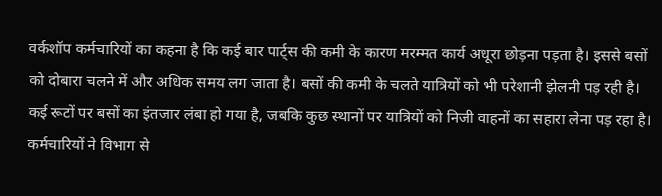वर्कशॉप कर्मचारियों का कहना है कि कई बार पार्ट्स की कमी के कारण मरम्मत कार्य अधूरा छोड़ना पड़ता है। इससे बसों को दोबारा चलने में और अधिक समय लग जाता है। बसों की कमी के चलते यात्रियों को भी परेशानी झेलनी पड़ रही है।
कई रूटों पर बसों का इंतजार लंबा हो गया है, जबकि कुछ स्थानों पर यात्रियों को निजी वाहनों का सहारा लेना पड़ रहा है। कर्मचारियों ने विभाग से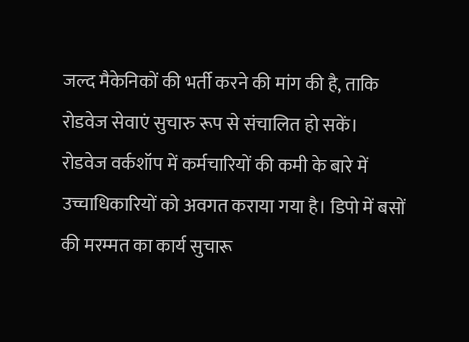जल्द मैकेनिकों की भर्ती करने की मांग की है, ताकि रोडवेज सेवाएं सुचारु रूप से संचालित हो सकें।
रोडवेज वर्कशॉप में कर्मचारियों की कमी के बारे में उच्चाधिकारियों को अवगत कराया गया है। डिपो में बसों की मरम्मत का कार्य सुचारू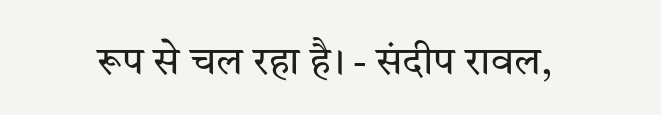रूप से चल रहा है। - संदीप रावल,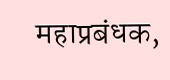महाप्रबंधक,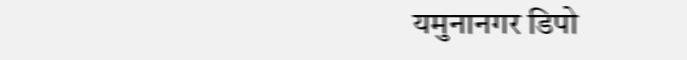यमुनानगर डिपो